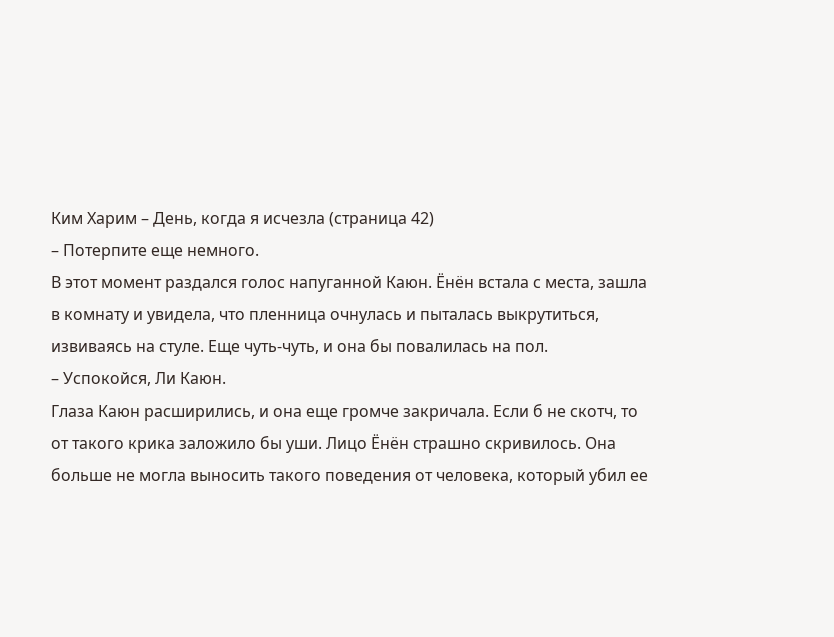Ким Харим – День, когда я исчезла (страница 42)
– Потерпите еще немного.
В этот момент раздался голос напуганной Каюн. Ёнён встала с места, зашла в комнату и увидела, что пленница очнулась и пыталась выкрутиться, извиваясь на стуле. Еще чуть-чуть, и она бы повалилась на пол.
– Успокойся, Ли Каюн.
Глаза Каюн расширились, и она еще громче закричала. Если б не скотч, то от такого крика заложило бы уши. Лицо Ёнён страшно скривилось. Она больше не могла выносить такого поведения от человека, который убил ее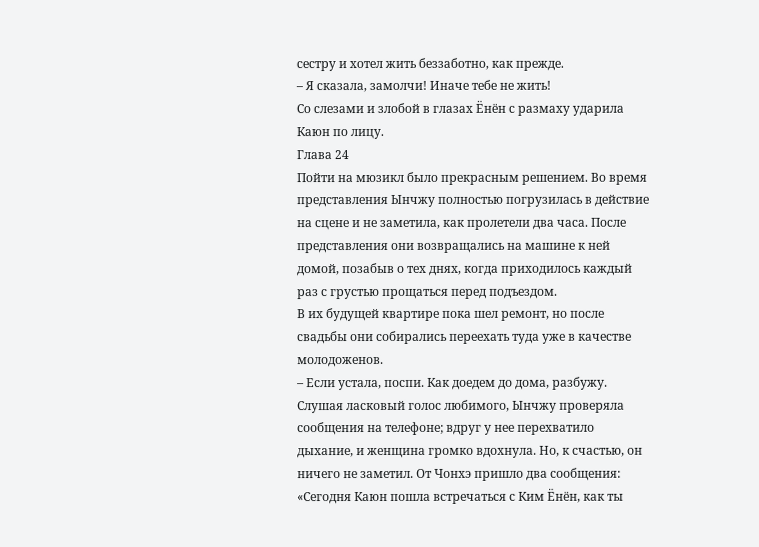сестру и хотел жить беззаботно, как прежде.
– Я сказала, замолчи! Иначе тебе не жить!
Со слезами и злобой в глазах Ёнён с размаху ударила Каюн по лицу.
Глава 24
Пойти на мюзикл было прекрасным решением. Во время представления Ынчжу полностью погрузилась в действие на сцене и не заметила, как пролетели два часа. После представления они возвращались на машине к ней домой, позабыв о тех днях, когда приходилось каждый раз с грустью прощаться перед подъездом.
В их будущей квартире пока шел ремонт, но после свадьбы они собирались переехать туда уже в качестве молодоженов.
– Если устала, поспи. Как доедем до дома, разбужу.
Слушая ласковый голос любимого, Ынчжу проверяла сообщения на телефоне; вдруг у нее перехватило дыхание, и женщина громко вдохнула. Но, к счастью, он ничего не заметил. От Чонхэ пришло два сообщения:
«Сегодня Каюн пошла встречаться с Ким Ёнён, как ты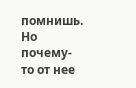помнишь. Но почему-то от нее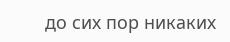до сих пор никаких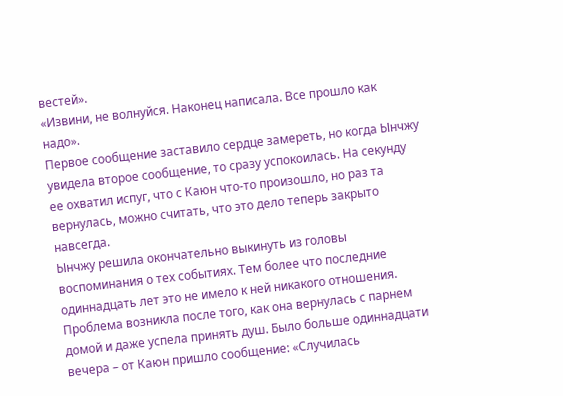вестей».
«Извини, не волнуйся. Наконец написала. Все прошло как надо».
Первое сообщение заставило сердце замереть, но когда Ынчжу увидела второе сообщение, то сразу успокоилась. На секунду ее охватил испуг, что с Каюн что-то произошло, но раз та вернулась, можно считать, что это дело теперь закрыто навсегда.
Ынчжу решила окончательно выкинуть из головы воспоминания о тех событиях. Тем более что последние одиннадцать лет это не имело к ней никакого отношения.
Проблема возникла после того, как она вернулась с парнем домой и даже успела принять душ. Было больше одиннадцати вечера – от Каюн пришло сообщение: «Случилась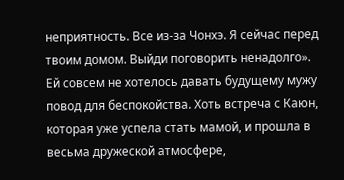неприятность. Все из-за Чонхэ. Я сейчас перед твоим домом. Выйди поговорить ненадолго».
Ей совсем не хотелось давать будущему мужу повод для беспокойства. Хоть встреча с Каюн, которая уже успела стать мамой, и прошла в весьма дружеской атмосфере,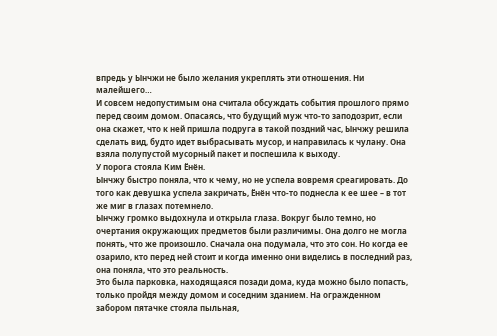впредь у Ынчжи не было желания укреплять эти отношения. Ни малейшего…
И совсем недопустимым она считала обсуждать события прошлого прямо перед своим домом. Опасаясь, что будущий муж что-то заподозрит, если она скажет, что к ней пришла подруга в такой поздний час, Ынчжу решила сделать вид, будто идет выбрасывать мусор, и направилась к чулану. Она взяла полупустой мусорный пакет и поспешила к выходу.
У порога стояла Ким Ёнён.
Ынчжу быстро поняла, что к чему, но не успела вовремя среагировать. До того как девушка успела закричать, Ёнён что-то поднесла к ее шее – в тот же миг в глазах потемнело.
Ынчжу громко выдохнула и открыла глаза. Вокруг было темно, но очертания окружающих предметов были различимы. Она долго не могла понять, что же произошло. Сначала она подумала, что это сон. Но когда ее озарило, кто перед ней стоит и когда именно они виделись в последний раз, она поняла, что это реальность.
Это была парковка, находящаяся позади дома, куда можно было попасть, только пройдя между домом и соседним зданием. На огражденном забором пятачке стояла пыльная,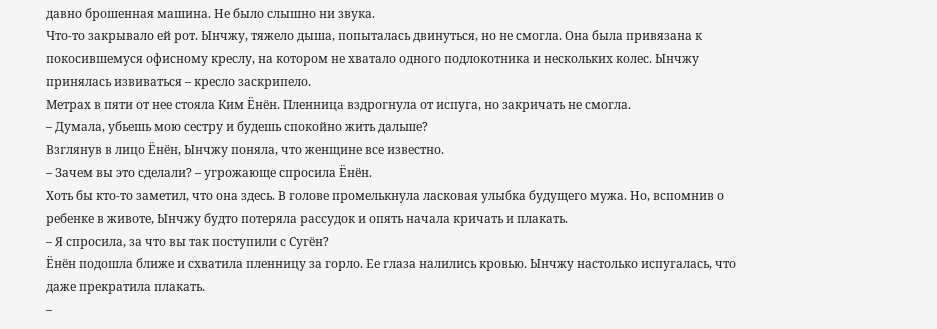давно брошенная машина. Не было слышно ни звука.
Что-то закрывало ей рот. Ынчжу, тяжело дыша, попыталась двинуться, но не смогла. Она была привязана к покосившемуся офисному креслу, на котором не хватало одного подлокотника и нескольких колес. Ынчжу принялась извиваться – кресло заскрипело.
Метрах в пяти от нее стояла Ким Ёнён. Пленница вздрогнула от испуга, но закричать не смогла.
– Думала, убьешь мою сестру и будешь спокойно жить дальше?
Взглянув в лицо Ёнён, Ынчжу поняла, что женщине все известно.
– Зачем вы это сделали? – угрожающе спросила Ёнён.
Хоть бы кто-то заметил, что она здесь. В голове промелькнула ласковая улыбка будущего мужа. Но, вспомнив о ребенке в животе, Ынчжу будто потеряла рассудок и опять начала кричать и плакать.
– Я спросила, за что вы так поступили с Сугён?
Ёнён подошла ближе и схватила пленницу за горло. Ее глаза налились кровью. Ынчжу настолько испугалась, что даже прекратила плакать.
–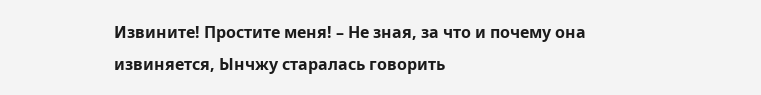Извините! Простите меня! – Не зная, за что и почему она извиняется, Ынчжу старалась говорить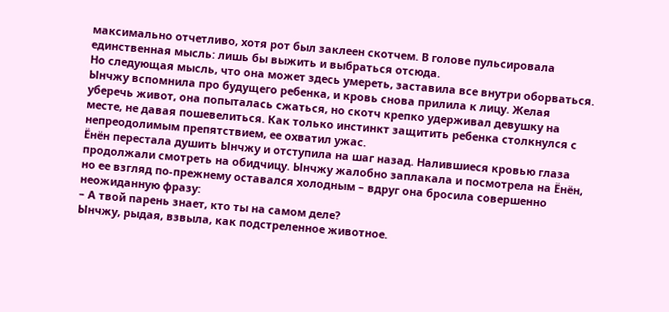максимально отчетливо, хотя рот был заклеен скотчем. В голове пульсировала единственная мысль: лишь бы выжить и выбраться отсюда.
Но следующая мысль, что она может здесь умереть, заставила все внутри оборваться. Ынчжу вспомнила про будущего ребенка, и кровь снова прилила к лицу. Желая уберечь живот, она попыталась сжаться, но скотч крепко удерживал девушку на месте, не давая пошевелиться. Как только инстинкт защитить ребенка столкнулся с непреодолимым препятствием, ее охватил ужас.
Ёнён перестала душить Ынчжу и отступила на шаг назад. Налившиеся кровью глаза продолжали смотреть на обидчицу. Ынчжу жалобно заплакала и посмотрела на Ёнён, но ее взгляд по-прежнему оставался холодным – вдруг она бросила совершенно неожиданную фразу:
– А твой парень знает, кто ты на самом деле?
Ынчжу, рыдая, взвыла, как подстреленное животное.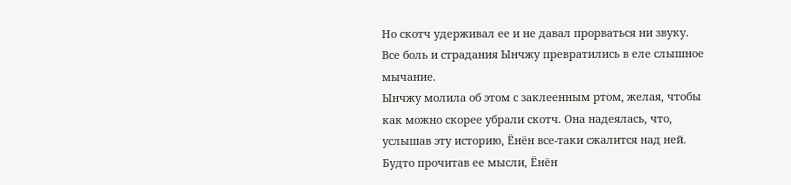Но скотч удерживал ее и не давал прорваться ни звуку. Все боль и страдания Ынчжу превратились в еле слышное мычание.
Ынчжу молила об этом с заклеенным ртом, желая, чтобы как можно скорее убрали скотч. Она надеялась, что, услышав эту историю, Ёнён все-таки сжалится над ней.
Будто прочитав ее мысли, Ёнён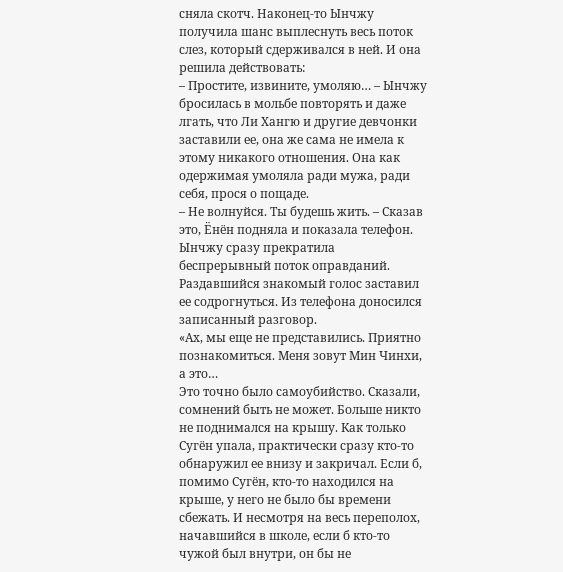сняла скотч. Наконец-то Ынчжу получила шанс выплеснуть весь поток слез, который сдерживался в ней. И она решила действовать:
– Простите, извините, умоляю… – Ынчжу бросилась в мольбе повторять и даже лгать, что Ли Хангю и другие девчонки заставили ее, она же сама не имела к этому никакого отношения. Она как одержимая умоляла ради мужа, ради себя, прося о пощаде.
– Не волнуйся. Ты будешь жить. – Сказав это, Ёнён подняла и показала телефон. Ынчжу сразу прекратила беспрерывный поток оправданий. Раздавшийся знакомый голос заставил ее содрогнуться. Из телефона доносился записанный разговор.
«Ах, мы еще не представились. Приятно познакомиться. Меня зовут Мин Чинхи, а это…
Это точно было самоубийство. Сказали, сомнений быть не может. Больше никто не поднимался на крышу. Как только Сугён упала, практически сразу кто-то обнаружил ее внизу и закричал. Если б, помимо Сугён, кто-то находился на крыше, у него не было бы времени сбежать. И несмотря на весь переполох, начавшийся в школе, если б кто-то чужой был внутри, он бы не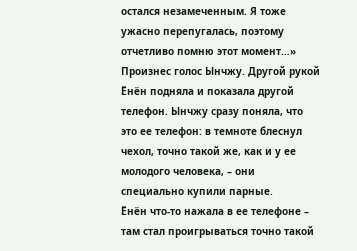остался незамеченным. Я тоже ужасно перепугалась, поэтому отчетливо помню этот момент…»
Произнес голос Ынчжу. Другой рукой Ёнён подняла и показала другой телефон. Ынчжу сразу поняла, что это ее телефон: в темноте блеснул чехол, точно такой же, как и у ее молодого человека, – они специально купили парные.
Ёнён что-то нажала в ее телефоне – там стал проигрываться точно такой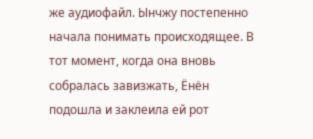же аудиофайл. Ынчжу постепенно начала понимать происходящее. В тот момент, когда она вновь собралась завизжать, Ёнён подошла и заклеила ей рот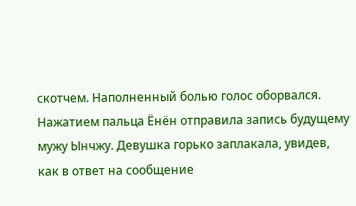скотчем. Наполненный болью голос оборвался.
Нажатием пальца Ёнён отправила запись будущему мужу Ынчжу. Девушка горько заплакала, увидев, как в ответ на сообщение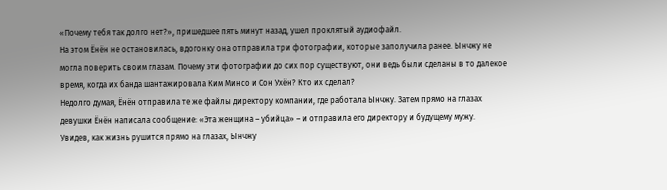«Почему тебя так долго нет?», пришедшее пять минут назад, ушел проклятый аудиофайл.
На этом Ёнён не остановилась, вдогонку она отправила три фотографии, которые заполучила ранее. Ынчжу не могла поверить своим глазам. Почему эти фотографии до сих пор существуют, они ведь были сделаны в то далекое время, когда их банда шантажировала Ким Минсо и Сон Ухён? Кто их сделал?
Недолго думая, Ёнён отправила те же файлы директору компании, где работала Ынчжу. Затем прямо на глазах девушки Ёнён написала сообщение: «Эта женщина – убийца» – и отправила его директору и будущему мужу.
Увидев, как жизнь рушится прямо на глазах, Ынчжу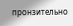пронзительно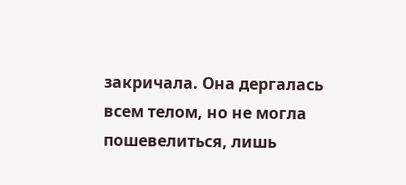закричала. Она дергалась всем телом, но не могла пошевелиться, лишь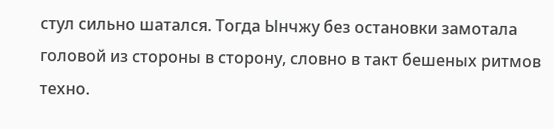стул сильно шатался. Тогда Ынчжу без остановки замотала головой из стороны в сторону, словно в такт бешеных ритмов техно.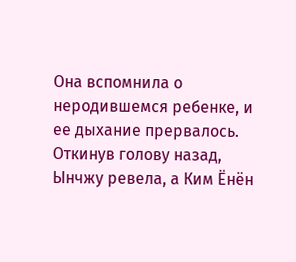Она вспомнила о неродившемся ребенке, и ее дыхание прервалось.
Откинув голову назад, Ынчжу ревела, а Ким Ёнён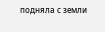подняла с земли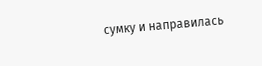сумку и направилась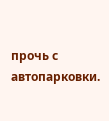прочь с автопарковки.